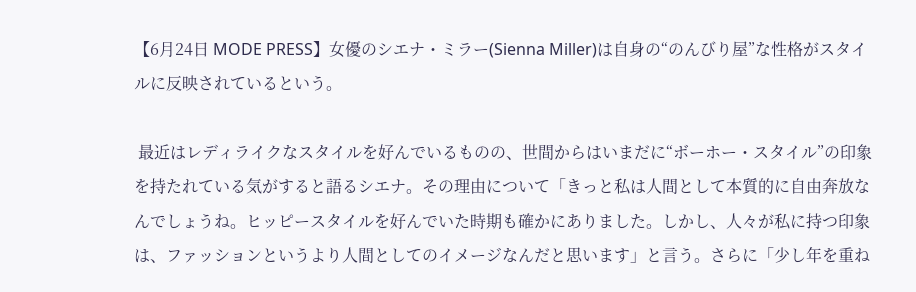【6月24日 MODE PRESS】女優のシエナ・ミラー(Sienna Miller)は自身の“のんびり屋”な性格がスタイルに反映されているという。

 最近はレディライクなスタイルを好んでいるものの、世間からはいまだに“ボーホー・スタイル”の印象を持たれている気がすると語るシエナ。その理由について「きっと私は人間として本質的に自由奔放なんでしょうね。ヒッピースタイルを好んでいた時期も確かにありました。しかし、人々が私に持つ印象は、ファッションというより人間としてのイメージなんだと思います」と言う。さらに「少し年を重ね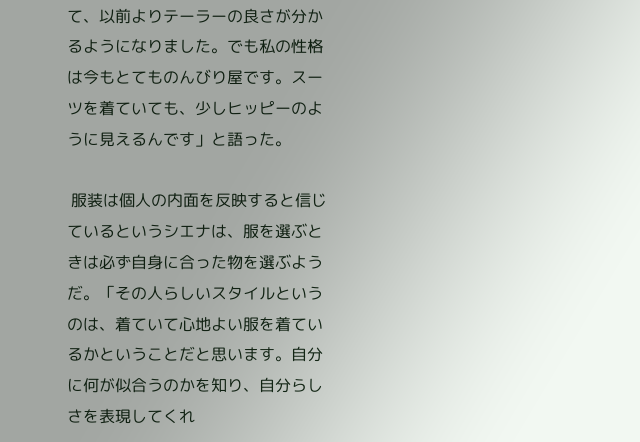て、以前よりテーラーの良さが分かるようになりました。でも私の性格は今もとてものんびり屋です。スーツを着ていても、少しヒッピーのように見えるんです」と語った。

 服装は個人の内面を反映すると信じているというシエナは、服を選ぶときは必ず自身に合った物を選ぶようだ。「その人らしいスタイルというのは、着ていて心地よい服を着ているかということだと思います。自分に何が似合うのかを知り、自分らしさを表現してくれ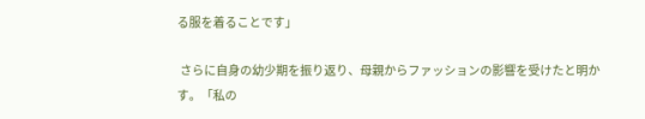る服を着ることです」

 さらに自身の幼少期を振り返り、母親からファッションの影響を受けたと明かす。「私の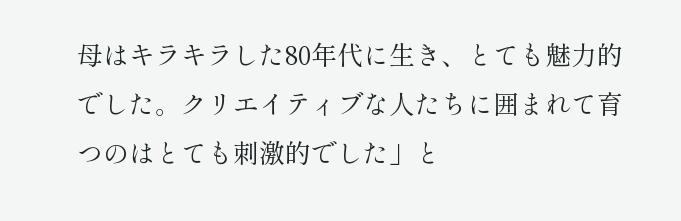母はキラキラした80年代に生き、とても魅力的でした。クリエイティブな人たちに囲まれて育つのはとても刺激的でした」と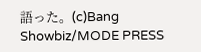語った。(c)Bang Showbiz/MODE PRESS